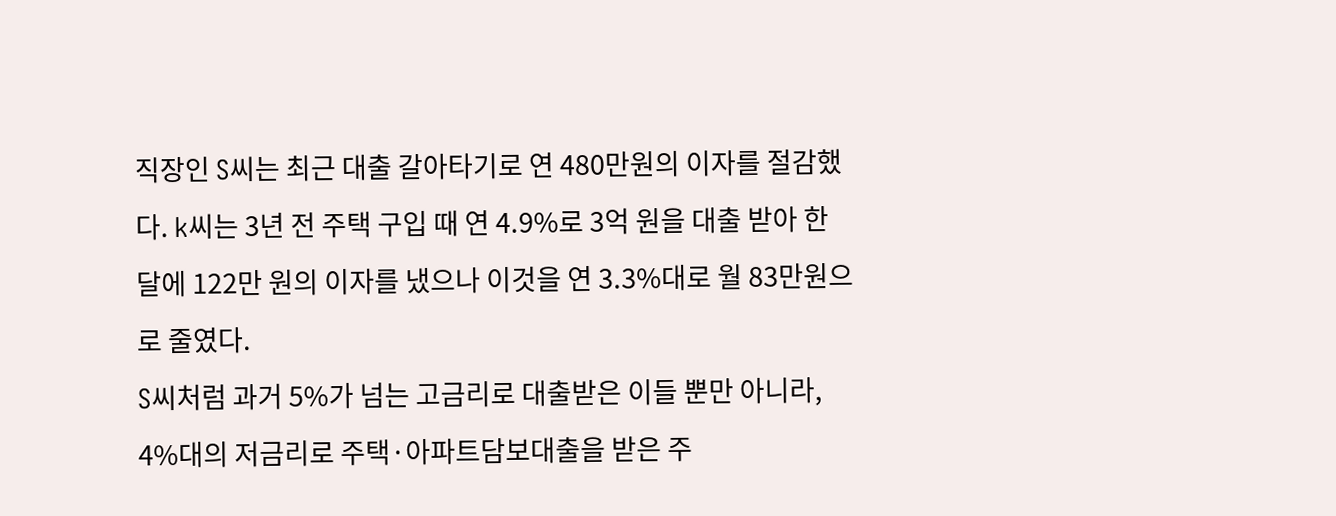직장인 S씨는 최근 대출 갈아타기로 연 480만원의 이자를 절감했다. k씨는 3년 전 주택 구입 때 연 4.9%로 3억 원을 대출 받아 한 달에 122만 원의 이자를 냈으나 이것을 연 3.3%대로 월 83만원으로 줄였다.
S씨처럼 과거 5%가 넘는 고금리로 대출받은 이들 뿐만 아니라, 4%대의 저금리로 주택·아파트담보대출을 받은 주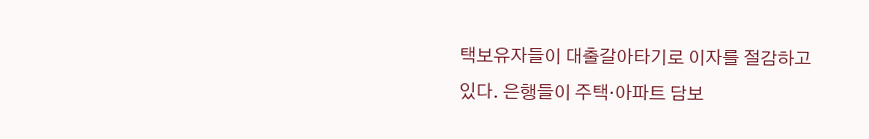택보유자들이 대출갈아타기로 이자를 절감하고 있다. 은행들이 주택·아파트 담보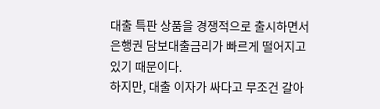대출 특판 상품을 경쟁적으로 출시하면서 은행권 담보대출금리가 빠르게 떨어지고 있기 때문이다.
하지만, 대출 이자가 싸다고 무조건 갈아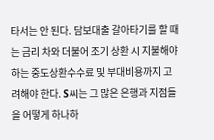타서는 안 된다. 담보대출 갈아타기를 할 때는 금리 차와 더불어 조기 상환 시 지불해야하는 중도상환수수료 및 부대비용까지 고려해야 한다. S씨는 그 많은 은행과 지점들을 어떻게 하나하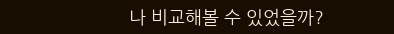나 비교해볼 수 있었을까?